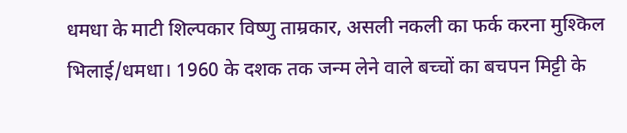धमधा के माटी शिल्पकार विष्णु ताम्रकार, असली नकली का फर्क करना मुश्किल
भिलाई/धमधा। 1960 के दशक तक जन्म लेने वाले बच्चों का बचपन मिट्टी के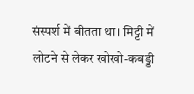संस्पर्श में बीतता था। मिट्टी में लोटने से लेकर खोखो-कबड्डी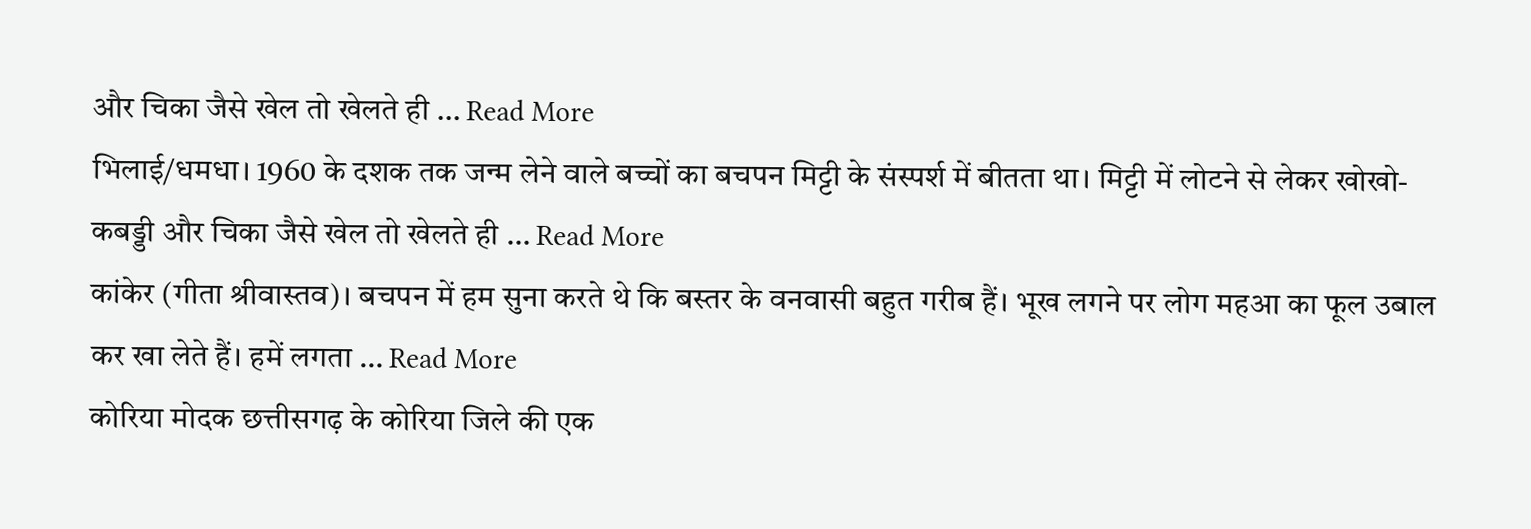और चिका जैसे खेल तो खेलते ही … Read More
भिलाई/धमधा। 1960 के दशक तक जन्म लेने वाले बच्चों का बचपन मिट्टी के संस्पर्श में बीतता था। मिट्टी में लोटने से लेकर खोखो-कबड्डी और चिका जैसे खेल तो खेलते ही … Read More
कांकेर (गीता श्रीवास्तव)। बचपन में हम सुना करते थे कि बस्तर के वनवासी बहुत गरीब हैं। भूख लगने पर लोग महआ का फूल उबाल कर खा लेते हैं। हमें लगता … Read More
कोरिया मोदक छत्तीसगढ़ के कोरिया जिले की एक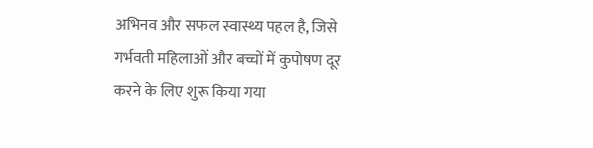अभिनव और सफल स्वास्थ्य पहल है, जिसे गर्भवती महिलाओं और बच्चों में कुपोषण दूर करने के लिए शुरू किया गया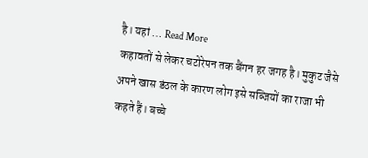है। यहां … Read More
कहावतों से लेकर चटोरेपन तक बैंगन हर जगह है। मुकुट जैसे अपने खास डंठल के कारण लोग इसे सब्जियों का राजा भी कहते हैं। बच्चे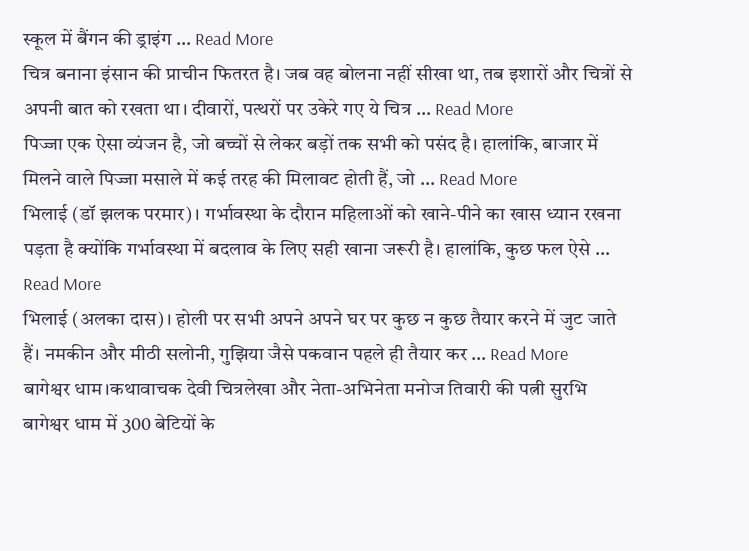स्कूल में बैंगन की ड्राइंग … Read More
चित्र बनाना इंसान की प्राचीन फितरत है। जब वह बोलना नहीं सीखा था, तब इशारों और चित्रों से अपनी बात को रखता था। दीवारों, पत्थरों पर उकेरे गए ये चित्र … Read More
पिज्जा एक ऐसा व्यंजन है, जो बच्चों से लेकर बड़ों तक सभी को पसंद है। हालांकि, बाजार में मिलने वाले पिज्जा मसाले में कई तरह की मिलावट होती हैं, जो … Read More
भिलाई (डॉ झलक परमार)। गर्भावस्था के दौरान महिलाओं को खाने-पीने का खास ध्यान रखना पड़ता है क्योंकि गर्भावस्था में बदलाव के लिए सही खाना जरूरी है। हालांकि, कुछ फल ऐसे … Read More
भिलाई (अलका दास)। होली पर सभी अपने अपने घर पर कुछ न कुछ तैयार करने में जुट जाते हैं। नमकीन और मीठी सलोनी, गुझिया जैसे पकवान पहले ही तैयार कर … Read More
बागेश्वर धाम।कथावाचक देवी चित्रलेखा और नेता-अभिनेता मनोज तिवारी की पत्नी सुरभि बागेश्वर धाम में 300 बेटियों के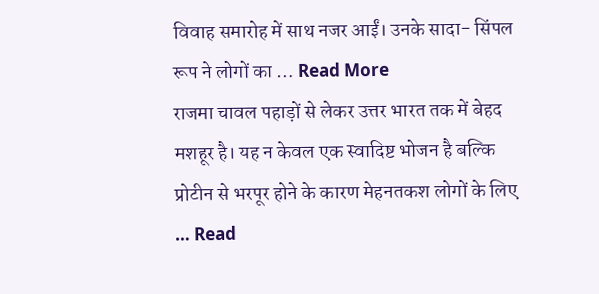विवाह समारोह में साथ नजर आईं। उनके सादा- सिंपल रूप ने लोगों का … Read More
राजमा चावल पहाड़ों से लेकर उत्तर भारत तक में बेहद मशहूर है। यह न केवल एक स्वादिष्ट भोजन है बल्कि प्रोटीन से भरपूर होने के कारण मेहनतकश लोगों के लिए … Read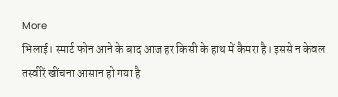More
भिलाई। स्मार्ट फोन आने के बाद आज हर किसी के हाथ में कैमरा है। इससे न केवल तस्वीरें खींचना आसान हो गया है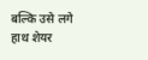बल्कि उसे लगे हाथ शेयर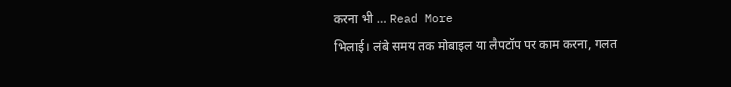करना भी … Read More
भिलाई। लंबे समय तक मोबाइल या लैपटॉप पर काम करना, गलत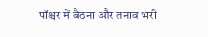पॉश्चर में बैठना और तनाव भरी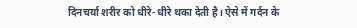दिनचर्या शरीर को धीरे-धीरे थका देती है। ऐसे में गर्दन के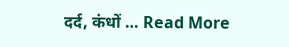दर्द, कंधों … Read More